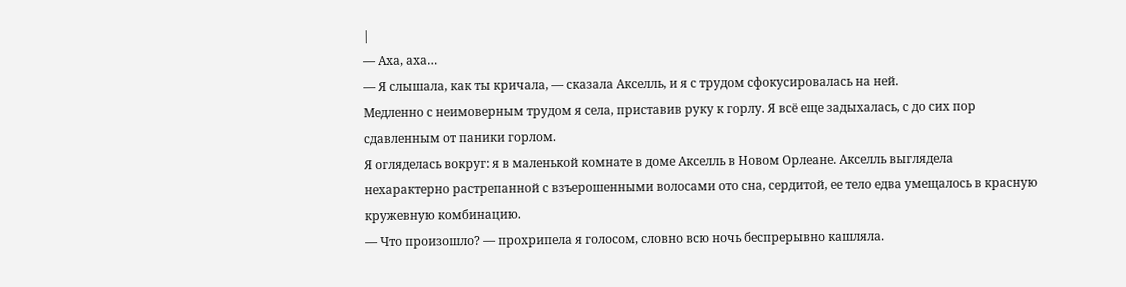|
— Аха, аха…
— Я слышала, как ты кричала, — сказала Акселль, и я с трудом сфокусировалась на ней.
Медленно с неимоверным трудом я села, приставив руку к горлу. Я всё еще задыхалась, с до сих пор сдавленным от паники горлом.
Я огляделась вокруг: я в маленькой комнате в доме Акселль в Новом Орлеане. Акселль выглядела нехарактерно растрепанной с взъерошенными волосами ото сна, сердитой, ее тело едва умещалось в красную кружевную комбинацию.
— Что произошло? — прохрипела я голосом, словно всю ночь беспрерывно кашляла.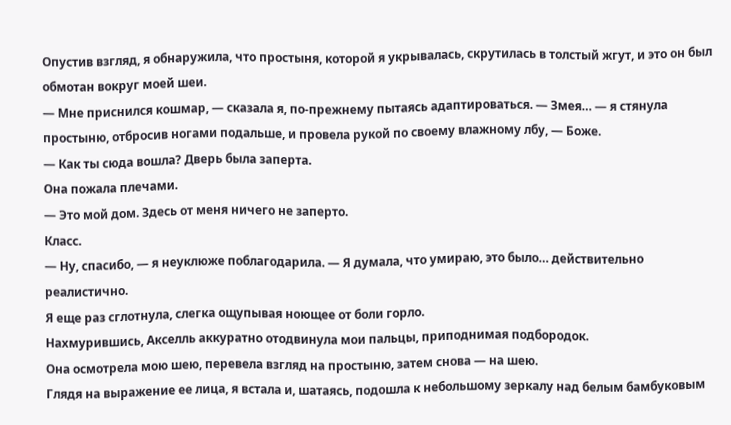Опустив взгляд, я обнаружила, что простыня, которой я укрывалась, скрутилась в толстый жгут, и это он был обмотан вокруг моей шеи.
— Мне приснился кошмар, — сказала я, по-прежнему пытаясь адаптироваться. — Змея… — я стянула простыню, отбросив ногами подальше, и провела рукой по своему влажному лбу, — Боже.
— Как ты сюда вошла? Дверь была заперта.
Она пожала плечами.
— Это мой дом. Здесь от меня ничего не заперто.
Класс.
— Ну, спасибо, — я неуклюже поблагодарила. — Я думала, что умираю, это было… действительно реалистично.
Я еще раз сглотнула, слегка ощупывая ноющее от боли горло.
Нахмурившись, Акселль аккуратно отодвинула мои пальцы, приподнимая подбородок.
Она осмотрела мою шею, перевела взгляд на простыню, затем снова — на шею.
Глядя на выражение ее лица, я встала и, шатаясь, подошла к небольшому зеркалу над белым бамбуковым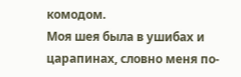комодом.
Моя шея была в ушибах и царапинах, словно меня по-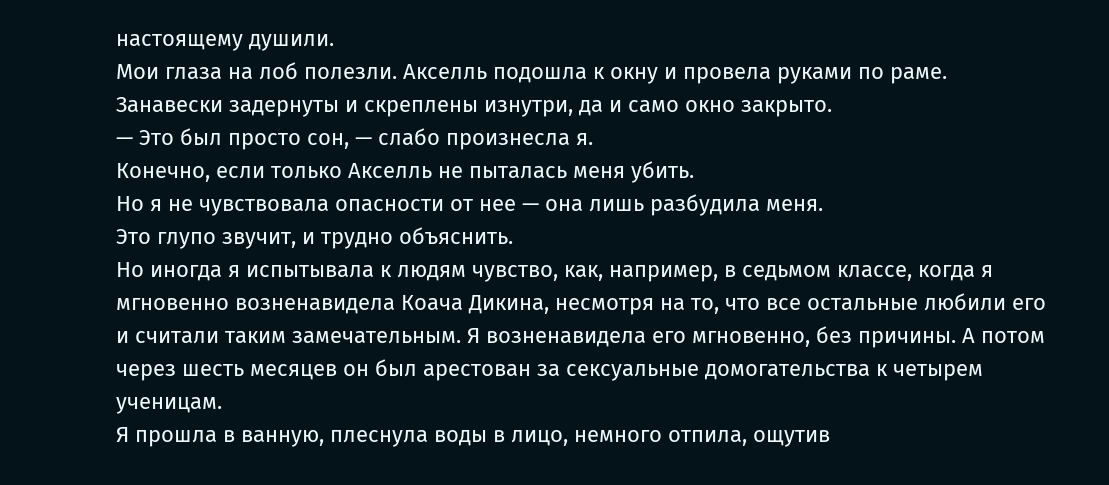настоящему душили.
Мои глаза на лоб полезли. Акселль подошла к окну и провела руками по раме.
Занавески задернуты и скреплены изнутри, да и само окно закрыто.
— Это был просто сон, — слабо произнесла я.
Конечно, если только Акселль не пыталась меня убить.
Но я не чувствовала опасности от нее — она лишь разбудила меня.
Это глупо звучит, и трудно объяснить.
Но иногда я испытывала к людям чувство, как, например, в седьмом классе, когда я мгновенно возненавидела Коача Дикина, несмотря на то, что все остальные любили его и считали таким замечательным. Я возненавидела его мгновенно, без причины. А потом через шесть месяцев он был арестован за сексуальные домогательства к четырем ученицам.
Я прошла в ванную, плеснула воды в лицо, немного отпила, ощутив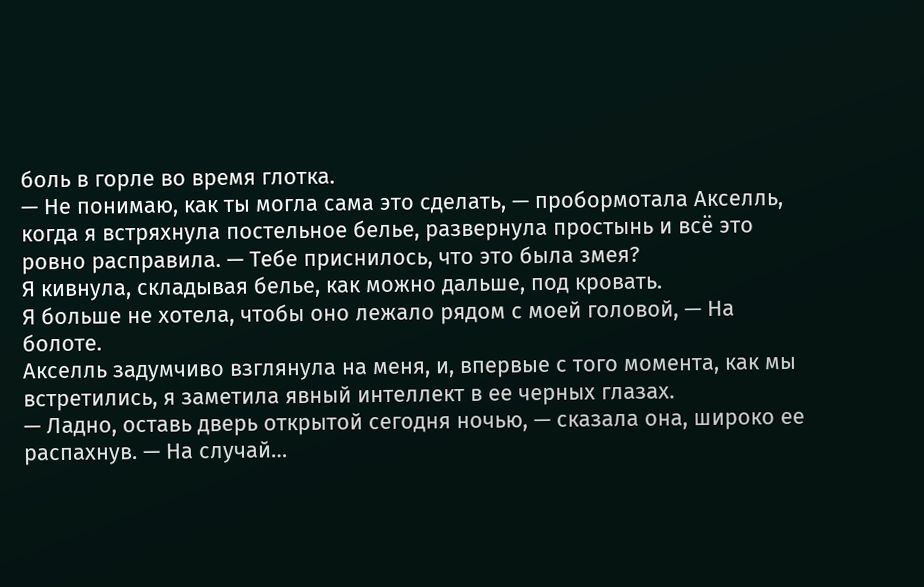боль в горле во время глотка.
— Не понимаю, как ты могла сама это сделать, — пробормотала Акселль, когда я встряхнула постельное белье, развернула простынь и всё это ровно расправила. — Тебе приснилось, что это была змея?
Я кивнула, складывая белье, как можно дальше, под кровать.
Я больше не хотела, чтобы оно лежало рядом с моей головой, — На болоте.
Акселль задумчиво взглянула на меня, и, впервые с того момента, как мы встретились, я заметила явный интеллект в ее черных глазах.
— Ладно, оставь дверь открытой сегодня ночью, — сказала она, широко ее распахнув. — На случай…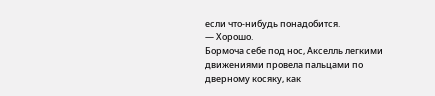если что-нибудь понадобится.
— Хорошо.
Бормоча себе под нос, Акселль легкими движениями провела пальцами по дверному косяку, как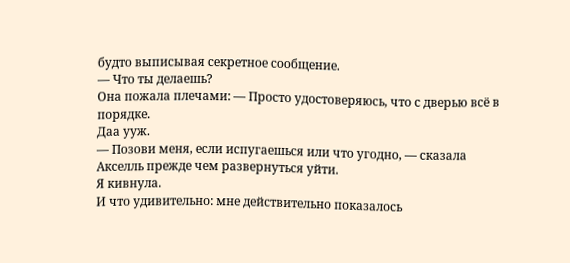будто выписывая секретное сообщение.
— Что ты делаешь?
Она пожала плечами: — Просто удостоверяюсь, что с дверью всё в порядке.
Даа ууж.
— Позови меня, если испугаешься или что угодно, — сказала Акселль прежде чем развернуться уйти.
Я кивнула.
И что удивительно: мне действительно показалось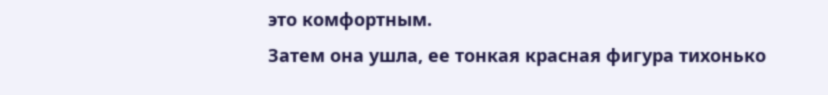это комфортным.
Затем она ушла, ее тонкая красная фигура тихонько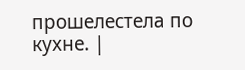прошелестела по кухне. |